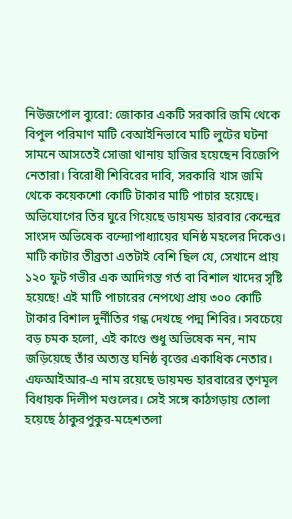নিউজপোল ব্যুরো: জোকার একটি সরকারি জমি থেকে বিপুল পরিমাণ মাটি বেআইনিভাবে মাটি লুটের ঘটনা সামনে আসতেই সোজা থানায় হাজির হয়েছেন বিজেপি নেতারা। বিরোধী শিবিরের দাবি, সরকারি খাস জমি থেকে কয়েকশো কোটি টাকার মাটি পাচার হয়েছে। অভিযোগের তির ঘুরে গিয়েছে ডায়মন্ড হারবার কেন্দ্রের সাংসদ অভিষেক বন্দ্যোপাধ্যায়ের ঘনিষ্ঠ মহলের দিকেও।
মাটি কাটার তীব্রতা এতটাই বেশি ছিল যে, সেখানে প্রায় ১২০ ফুট গভীর এক আদিগন্ত গর্ত বা বিশাল খাদের সৃষ্টি হয়েছে! এই মাটি পাচারের নেপথ্যে প্রায় ৩০০ কোটি টাকার বিশাল দুর্নীতির গন্ধ দেখছে পদ্ম শিবির। সবচেয়ে বড় চমক হলো, এই কাণ্ডে শুধু অভিষেক নন, নাম জড়িয়েছে তাঁর অত্যন্ত ঘনিষ্ঠ বৃত্তের একাধিক নেতার। এফআইআর-এ নাম রয়েছে ডায়মন্ড হারবারের তৃণমূল বিধায়ক দিলীপ মণ্ডলের। সেই সঙ্গে কাঠগড়ায় তোলা হয়েছে ঠাকুরপুকুর-মহেশতলা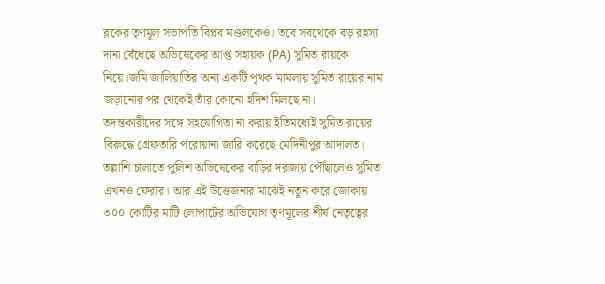ব্লকের তৃণমূল সভাপতি বিপ্লব মণ্ডলকেও। তবে সবথেকে বড় রহস্য দানা বেঁধেছে অভিষেকের আপ্ত সহায়ক (PA) সুমিত রায়কে নিয়ে।জমি জালিয়াতির অন্য একটি পৃথক মামলায় সুমিত রায়ের নাম জড়ানোর পর থেকেই তাঁর কোনো হদিশ মিলছে না।
তদন্তকারীদের সঙ্গে সহযোগিতা না করায় ইতিমধ্যেই সুমিত রায়ের বিরুদ্ধে গ্রেফতারি পরোয়ানা জারি করেছে মেদিনীপুর আদালত। তল্লাশি চালাতে পুলিশ অভিষেকের বাড়ির দরজায় পৌঁছালেও সুমিত এখনও ফেরার। আর এই উত্তেজনার মাঝেই নতুন করে জোকায় ৩০০ কোটির মাটি লোপাটের অভিযোগ তৃণমূলের শীর্ষ নেতৃত্বের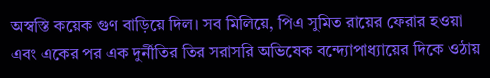অস্বস্তি কয়েক গুণ বাড়িয়ে দিল। সব মিলিয়ে, পিএ সুমিত রায়ের ফেরার হওয়া এবং একের পর এক দুর্নীতির তির সরাসরি অভিষেক বন্দ্যোপাধ্যায়ের দিকে ওঠায়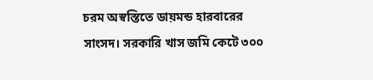চরম অস্বস্তিতে ডায়মন্ড হারবারের সাংসদ। সরকারি খাস জমি কেটে ৩০০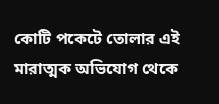কোটি পকেটে তোলার এই মারাত্মক অভিযোগ থেকে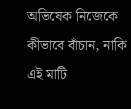অভিষেক নিজেকে কীভাবে বাঁচান, নাকি এই মাটি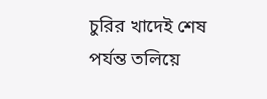চুরির খাদেই শেষ পর্যন্ত তলিয়ে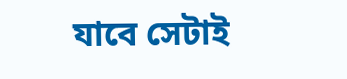যাবে সেটাই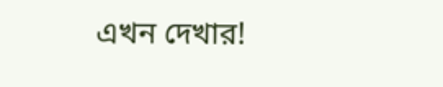এখন দেখার!